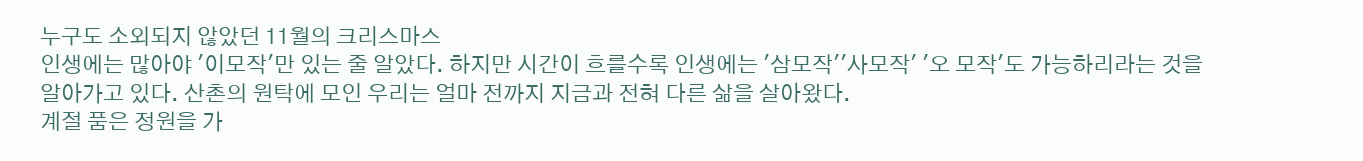누구도 소외되지 않았던 11월의 크리스마스
인생에는 많아야 '이모작'만 있는 줄 알았다. 하지만 시간이 흐를수록 인생에는 '삼모작''사모작' '오 모작'도 가능하리라는 것을 알아가고 있다. 산촌의 원탁에 모인 우리는 얼마 전까지 지금과 전혀 다른 삶을 살아왔다.
계절 품은 정원을 가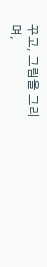꾸고, 그림을 그리며,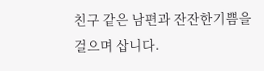친구 같은 남편과 잔잔한기쁨을 걸으며 삽니다.